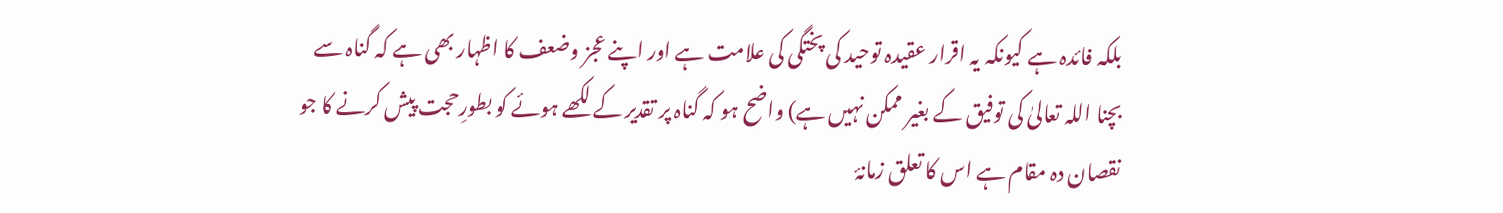بلکہ فائدہ ہے کیونکہ یہ اقرار عقیدہ توحید کی پختگی کی علامت ہے اور اپنے عجز وضعف کا اظہار بھی ہے کہ گناہ سے بچنا اللہ تعالیٰ کی توفیق کے بغیر ممکن نہیں ہے) واضح ہو کہ گناہ پر تقدیر کے لکھے ہوئے کو بطورِحجت پیش کرنے کا جو نقصان دہ مقام ہے اس کا تعلق زمانۂ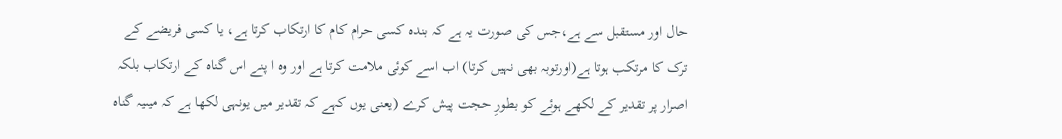حال اور مستقبل سے ہے،جس کی صورت یہ ہے کہ بندہ کسی حرام کام کا ارتکاب کرتا ہے، یا کسی فریضے کے ترک کا مرتکب ہوتا ہے(اورتوبہ بھی نہیں کرتا) اب اسے کوئی ملامت کرتا ہے اور وہ ا پنے اس گناہ کے ارتکاب بلکہ اصرار پر تقدیر کے لکھے ہوئے کو بطورِ حجت پیش کرے (یعنی یوں کہے کہ تقدیر میں یونہی لکھا ہے کہ میںیہ گناہ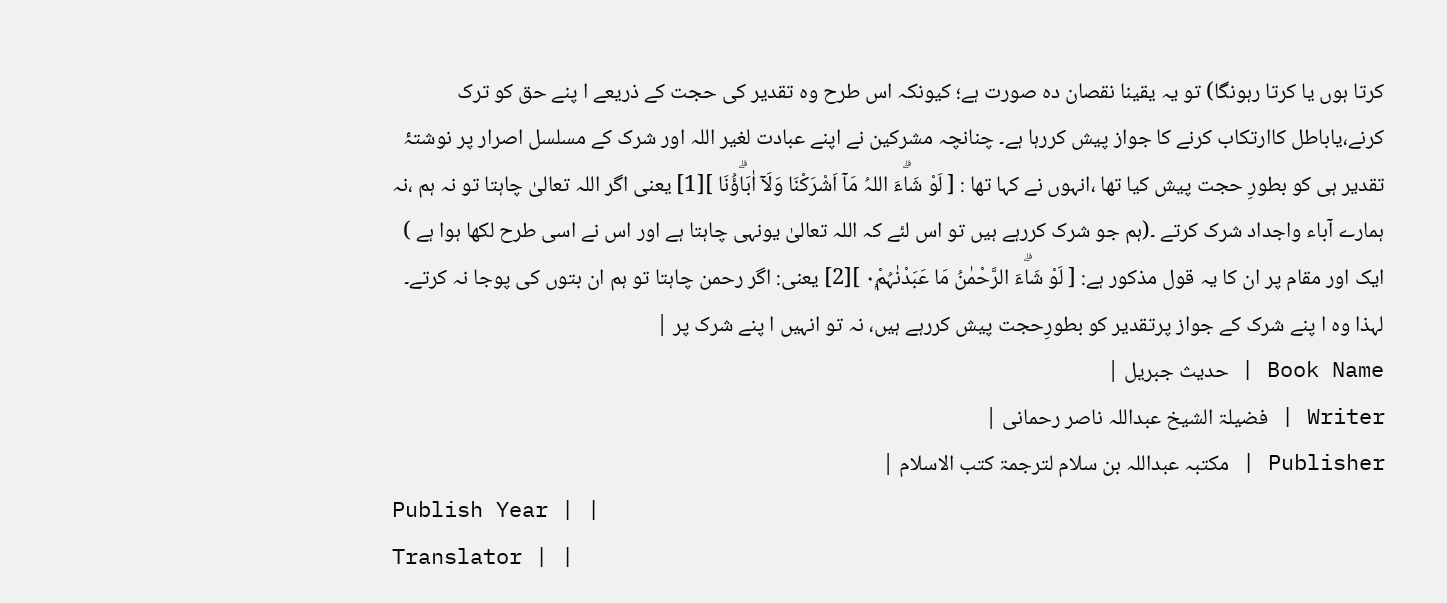کرتا ہوں یا کرتا رہونگا) تو یہ یقینا نقصان دہ صورت ہے؛ کیونکہ اس طرح وہ تقدیر کی حجت کے ذریعے ا پنے حق کو ترک کرنے،یاباطل کاارتکاب کرنے کا جواز پیش کررہا ہے۔ چنانچہ مشرکین نے اپنے عبادت لغیر اللہ اور شرک کے مسلسل اصرار پر نوشتۂ تقدیر ہی کو بطورِ حجت پیش کیا تھا ،انہوں نے کہا تھا : [ لَوْ شَاۗءَ اللہُ مَآ اَشْرَكْنَا وَلَآ اٰبَاۗؤُنَا ][1] یعنی اگر اللہ تعالیٰ چاہتا تو نہ ہم ،نہ ہمارے آباء واجداد شرک کرتے ۔(ہم جو شرک کررہے ہیں تو اس لئے کہ اللہ تعالیٰ یونہی چاہتا ہے اور اس نے اسی طرح لکھا ہوا ہے ) ایک اور مقام پر ان کا یہ قول مذکور ہے: [ لَوْ شَاۗءَ الرَّحْمٰنُ مَا عَبَدْنٰہُمْ۰ۭ ][2] یعنی: اگر رحمن چاہتا تو ہم ان بتوں کی پوجا نہ کرتے۔ لہذا وہ ا پنے شرک کے جواز پرتقدیر کو بطورِحجت پیش کررہے ہیں، نہ تو انہیں ا پنے شرک پر |
Book Name | حدیث جبریل |
Writer | فضیلۃ الشیخ عبداللہ ناصر رحمانی |
Publisher | مکتبہ عبداللہ بن سلام لترجمۃ کتب الاسلام |
Publish Year | |
Translator | |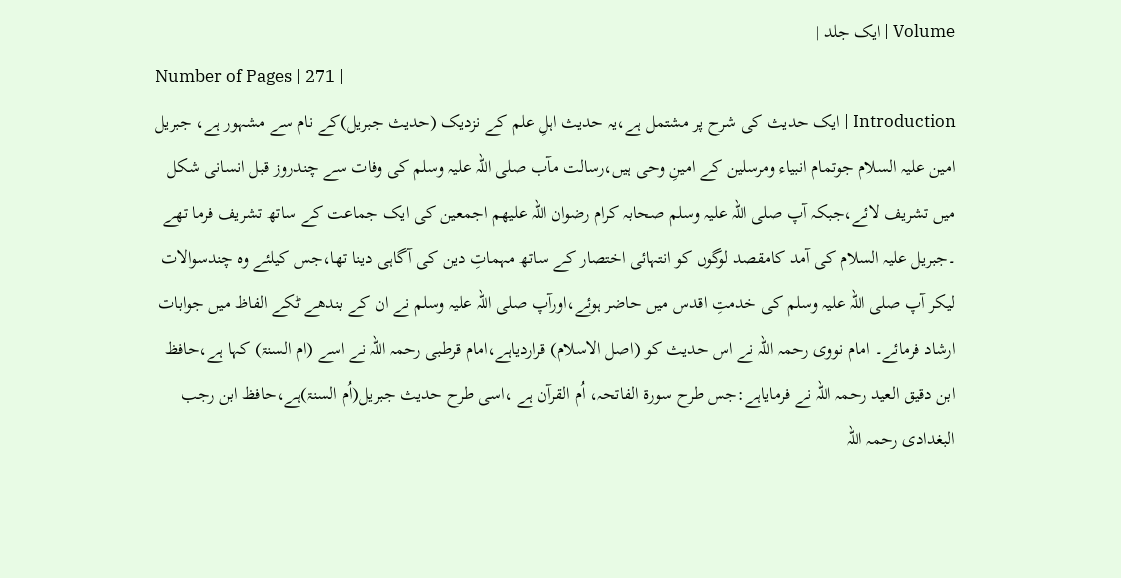Volume | ایک جلد |
Number of Pages | 271 |
Introduction | ایک حدیث کی شرح پر مشتمل ہے،یہ حدیث اہلِ علم کے نزدیک (حدیث جبریل)کے نام سے مشہور ہے، جبریل امین علیہ السلام جوتمام انبیاء ومرسلین کے امینِ وحی ہیں،رسالت مآب صلی اللہ علیہ وسلم کی وفات سے چندروز قبل انسانی شکل میں تشریف لائے،جبکہ آپ صلی اللہ علیہ وسلم صحابہ کرام رضوان اللہ علیھم اجمعین کی ایک جماعت کے ساتھ تشریف فرما تھے ۔جبریل علیہ السلام کی آمد کامقصد لوگوں کو انتہائی اختصار کے ساتھ مہماتِ دین کی آگاہی دینا تھا،جس کیلئے وہ چندسوالات لیکر آپ صلی اللہ علیہ وسلم کی خدمتِ اقدس میں حاضر ہوئے،اورآپ صلی اللہ علیہ وسلم نے ان کے بندھے ٹکے الفاظ میں جوابات ارشاد فرمائے۔ امام نووی رحمہ اللہ نے اس حدیث کو (اصل الاسلام) قراردیاہے،امام قرطبی رحمہ اللہ نے اسے (ام السنۃ) کہا ہے،حافظ ابن دقیق العید رحمہ اللہ نے فرمایاہے:جس طرح سورۃ الفاتحہ، اُم القرآن ہے ،اسی طرح حدیث جبریل(اُم السنۃ)ہے،حافظ ابن رجب البغدادی رحمہ اللہ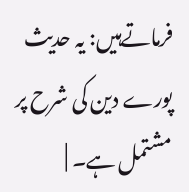فرماتےہیں: یہ حدیث پورے دین کی شرح پر مشتمل ہے۔ |